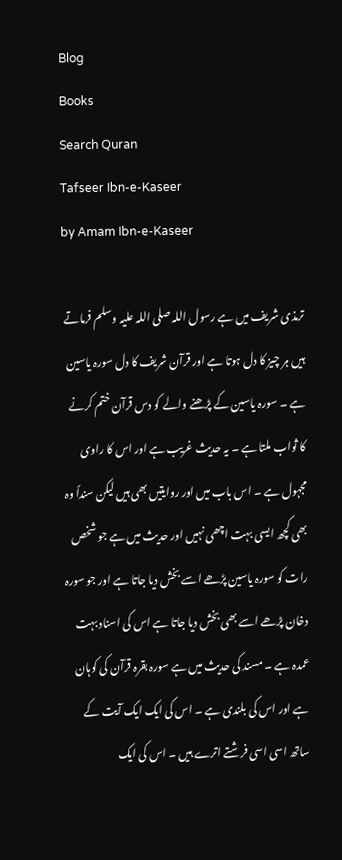Blog
Books
Search Quran
Tafseer Ibn-e-Kaseer
by Amam Ibn-e-Kaseer

ترمذی شریف میں ہے رسول اللہ صلی اللہ علیہ وسلم فرماتے ہیں ہر چیز کا دل ہوتا ہے اور قرآن شریف کا دل سورہ یاسین ہے ۔ سورہ یاسین کے پڑھنے والے کو دس قرآن ختم کرنے کا ثواب ملتا ہے ۔ یہ حدیث غریب ہے اور اس کا راوی مجہول ہے ۔ اس باب میں اور روایتیں بھی ہیں لیکن سنداً وہ بھی کچھ ایسی بہت اچھی نہیں اور حدیث میں ہے جو شخص رات کو سورہ یاسین پڑھے اسے بخش دیا جاتا ہے اور جو سورہ دخان پڑھے اسے بھی بخش دیا جاتا ہے اس کی اسناد بہت عمدہ ہے ۔ مسند کی حدیث میں ہے سورہ بقرہ قرآن کی کوہان ہے اور اس کی بلندی ہے ۔ اس کی ایک ایک آیت کے ساتھ اسی اسی فرشتے اترے ہیں ۔ اس کی ایک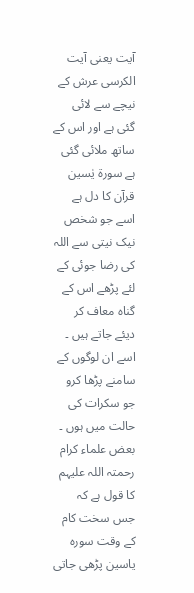آیت یعنی آیت الکرسی عرش کے نیچے سے لائی گئی ہے اور اس کے ساتھ ملائی گئی ہے سورۃ یٰسین قرآن کا دل ہے اسے جو شخص نیک نیتی سے اللہ کی رضا جوئی کے لئے پڑھے اس کے گناہ معاف کر دیئے جاتے ہیں ۔ اسے ان لوگوں کے سامنے پڑھا کرو جو سکرات کی حالت میں ہوں ۔ بعض علماء کرام رحمتہ اللہ علیہم کا قول ہے کہ جس سخت کام کے وقت سورہ یاسین پڑھی جاتی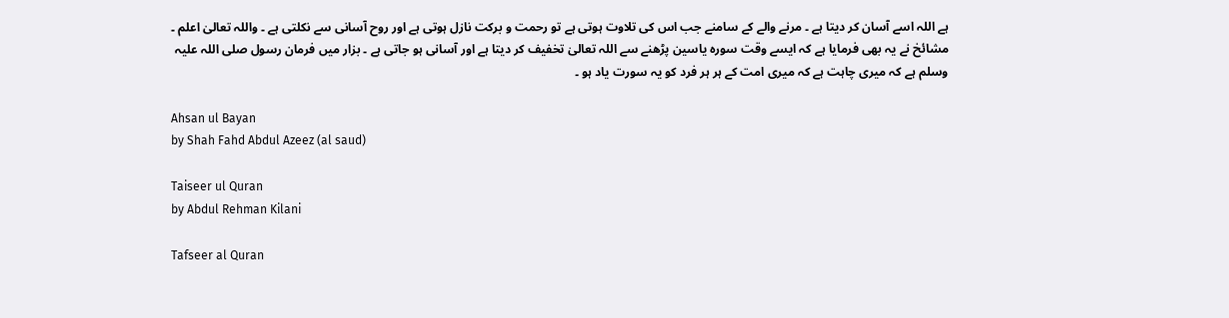ہے اللہ اسے آسان کر دیتا ہے ۔ مرنے والے کے سامنے جب اس کی تلاوت ہوتی ہے تو رحمت و برکت نازل ہوتی ہے اور روح آسانی سے نکلتی ہے ۔ واللہ تعالیٰ اعلم ۔ مشائخ نے یہ بھی فرمایا ہے کہ ایسے وقت سورہ یاسین پڑھنے سے اللہ تعالیٰ تخفیف کر دیتا ہے اور آسانی ہو جاتی ہے ۔ بزار میں فرمان رسول صلی اللہ علیہ وسلم ہے کہ میری چاہت ہے کہ میری امت کے ہر ہر فرد کو یہ سورت یاد ہو ۔

Ahsan ul Bayan
by Shah Fahd Abdul Azeez (al saud)

Taiseer ul Quran
by Abdul Rehman Kilani

Tafseer al Quran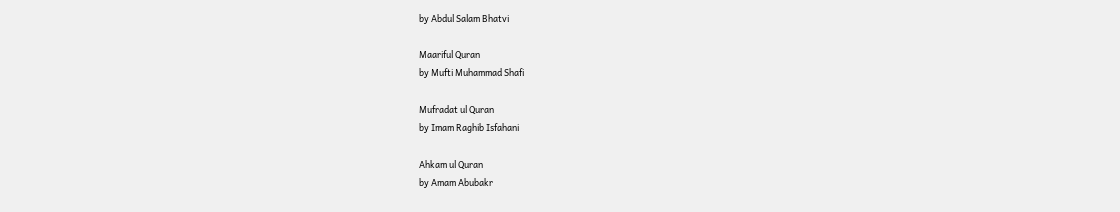by Abdul Salam Bhatvi

Maariful Quran
by Mufti Muhammad Shafi

Mufradat ul Quran
by Imam Raghib Isfahani

Ahkam ul Quran
by Amam Abubakr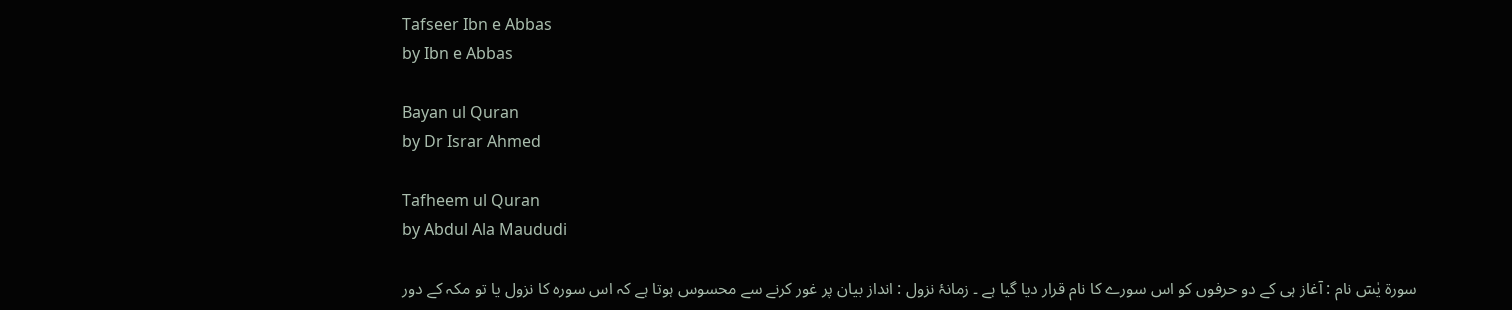Tafseer Ibn e Abbas
by Ibn e Abbas

Bayan ul Quran
by Dr Israr Ahmed

Tafheem ul Quran
by Abdul Ala Maududi

سورة یٰسٓ نام : آغاز ہی کے دو حرفوں کو اس سورے کا نام قرار دیا گیا ہے ۔ زمانۂ نزول : انداز بیان پر غور کرنے سے محسوس ہوتا ہے کہ اس سورہ کا نزول یا تو مکہ کے دور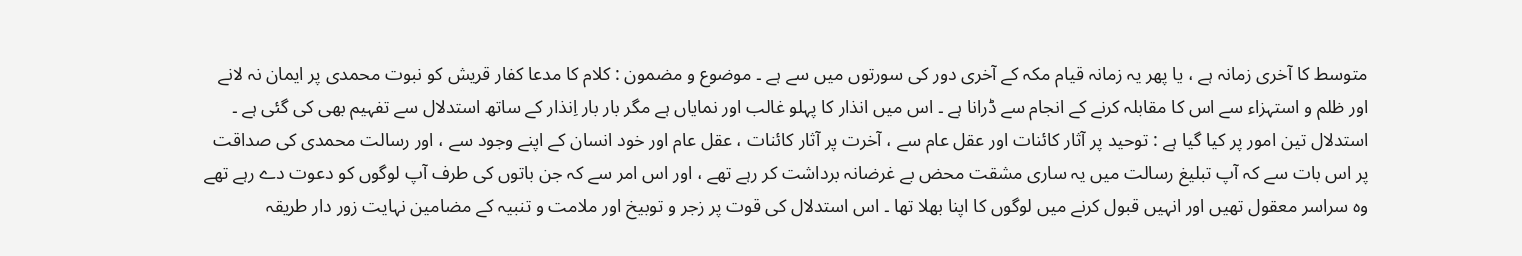متوسط کا آخری زمانہ ہے ، یا پھر یہ زمانہ قیام مکہ کے آخری دور کی سورتوں میں سے ہے ۔ موضوع و مضمون : کلام کا مدعا کفار قریش کو نبوت محمدی پر ایمان نہ لانے اور ظلم و استہزاء سے اس کا مقابلہ کرنے کے انجام سے ڈرانا ہے ۔ اس میں انذار کا پہلو غالب اور نمایاں ہے مگر بار بار اِنذار کے ساتھ استدلال سے تفہیم بھی کی گئی ہے ۔ استدلال تین امور پر کیا گیا ہے : توحید پر آثار کائنات اور عقل عام سے ، آخرت پر آثار کائنات ، عقل عام اور خود انسان کے اپنے وجود سے ، اور رسالت محمدی کی صداقت پر اس بات سے کہ آپ تبلیغ رسالت میں یہ ساری مشقت محض بے غرضانہ برداشت کر رہے تھے ، اور اس امر سے کہ جن باتوں کی طرف آپ لوگوں کو دعوت دے رہے تھے وہ سراسر معقول تھیں اور انہیں قبول کرنے میں لوگوں کا اپنا بھلا تھا ۔ اس استدلال کی قوت پر زجر و توبیخ اور ملامت و تنبیہ کے مضامین نہایت زور دار طریقہ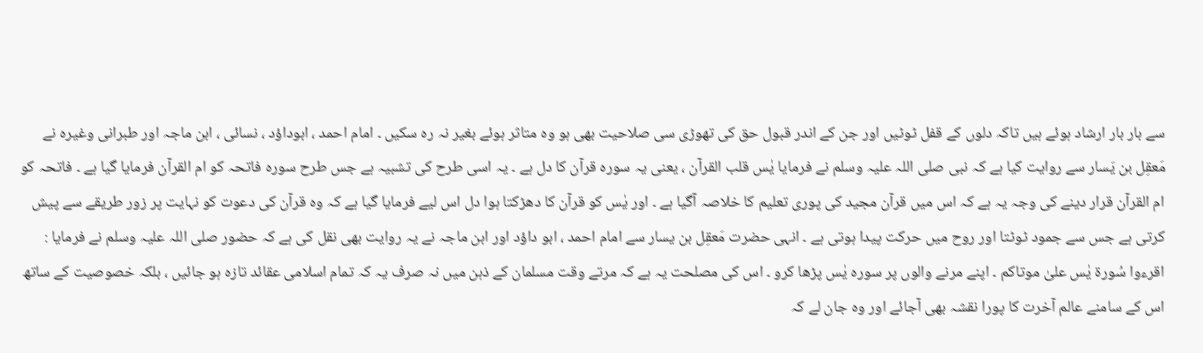سے بار بار ارشاد ہوئے ہیں تاکہ دلوں کے قفل ٹوٹیں اور جن کے اندر قبول حق کی تھوڑی سی صلاحیت بھی ہو وہ متاثر ہوئے بغیر نہ رہ سکیں ۔ امام احمد ، ابوداؤد ، نسائی ، ابن ماجہ اور طبرانی وغیرہ نے مَعقِل بن یَسار سے روایت کیا ہے کہ نبی صلی اللہ علیہ وسلم نے فرمایا یٰس قلب القرآن ، یعنی یہ سورہ قرآن کا دل ہے ۔ یہ اسی طرح کی تشبیہ ہے جس طرح سورہ فاتحہ کو ام القرآن فرمایا گیا ہے ۔ فاتحہ کو ام القرآن قرار دینے کی وجہ یہ ہے کہ اس میں قرآن مجید کی پوری تعلیم کا خلاصہ آگیا ہے ۔ اور یٰس کو قرآن کا دھڑکتا ہوا دل اس لیے فرمایا گیا ہے کہ وہ قرآن کی دعوت کو نہایت پر زور طریقے سے پیش کرتی ہے جس سے جمود ٹوٹتا اور روح میں حرکت پیدا ہوتی ہے ۔ انہی حضرت مَعقِل بن یسار سے امام احمد ، ابو داؤد اور ابن ماجہ نے یہ روایت بھی نقل کی ہے کہ حضور صلی اللہ علیہ وسلم نے فرمایا : اقرءوا سُورۃ یٰس علیٰ موتاکم ۔ اپنے مرنے والوں پر سورہ یٰس پڑھا کرو ۔ اس کی مصلحت یہ ہے کہ مرتے وقت مسلمان کے ذہن میں نہ صرف یہ کہ تمام اسلامی عقائد تازہ ہو جائیں ، بلکہ خصوصیت کے ساتھ اس کے سامنے عالم آخرت کا پورا نقشہ بھی آجائے اور وہ جان لے کہ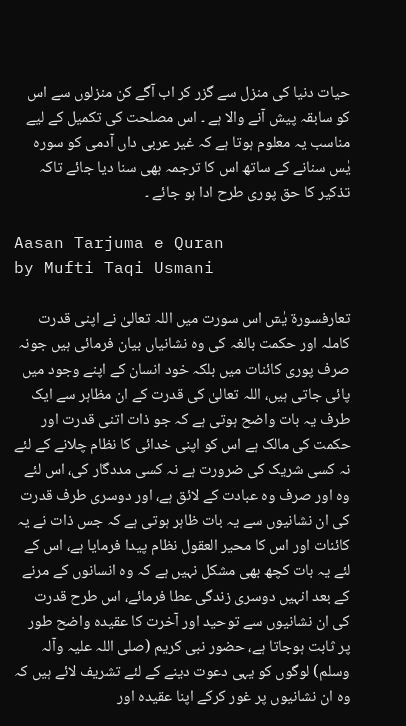حیات دنیا کی منزل سے گزر کر اب آگے کن منزلوں سے اس کو سابقہ پیش آنے والا ہے ۔ اس مصلحت کی تکمیل کے لیے مناسب یہ معلوم ہوتا ہے کہ غیر عربی داں آدمی کو سورہ یٰس سنانے کے ساتھ اس کا ترجمہ بھی سنا دیا جائے تاکہ تذکیر کا حق پوری طرح ادا ہو جائے ۔

Aasan Tarjuma e Quran
by Mufti Taqi Usmani

تعارفسورۃ یٰسٓ اس سورت میں اللہ تعالیٰ نے اپنی قدرت کاملہ اور حکمت بالغہ کی وہ نشانیاں بیان فرمائی ہیں جونہ صرف پوری کائنات میں بلکہ خود انسان کے اپنے وجود میں پائی جاتی ہیں، اللہ تعالیٰ کی قدرت کے ان مظاہر سے ایک طرف یہ بات واضح ہوتی ہے کہ جو ذات اتنی قدرت اور حکمت کی مالک ہے اس کو اپنی خدائی کا نظام چلانے کے لئے نہ کسی شریک کی ضرورت ہے نہ کسی مددگار کی، اس لئے وہ اور صرف وہ عبادت کے لائق ہے، اور دوسری طرف قدرت کی ان نشانیوں سے یہ بات ظاہر ہوتی ہے کہ جس ذات نے یہ کائنات اور اس کا محیر العقول نظام پیدا فرمایا ہے، اس کے لئے یہ بات کچھ بھی مشکل نہیں ہے کہ وہ انسانوں کے مرنے کے بعد انہیں دوسری زندگی عطا فرمائے، اس طرح قدرت کی ان نشانیوں سے توحید اور آخرت کا عقیدہ واضح طور پر ثابت ہوجاتا ہے، حضور نبی کریم (صلی اللہ علیہ وآلہ وسلم) لوگوں کو یہی دعوت دینے کے لئے تشریف لائے ہیں کہ وہ ان نشانیوں پر غور کرکے اپنا عقیدہ اور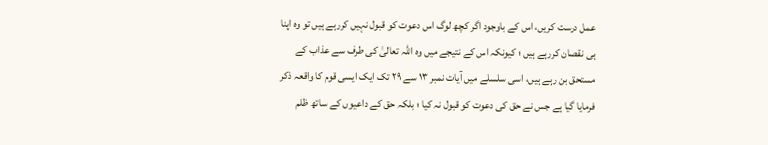عمل درست کریں، اس کے باوجود اگر کچھ لوگ اس دعوت کو قبول نہیں کررہے ہیں تو وہ اپنا ہی نقصان کررہے ہیں ؛ کیونکہ اس کے نتیجے میں وہ اللہ تعالیٰ کی طرف سے عذاب کے مستحق بن رہے ہیں، اسی سلسلے میں آیات نمبر ١٣ سے ٢٩ تک ایک ایسی قوم کا واقعہ ذکر فرمایا گیا ہے جس نے حق کی دعوت کو قبول نہ کیا ؛ بلکہ حق کے داعیوں کے ساتھ ظلم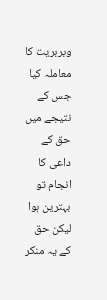وبربریت کا معاملہ کیا جس کے نتیجے میں حق کے داعی کا انجام تو بہترین ہوا لیکن حق کے یہ منکر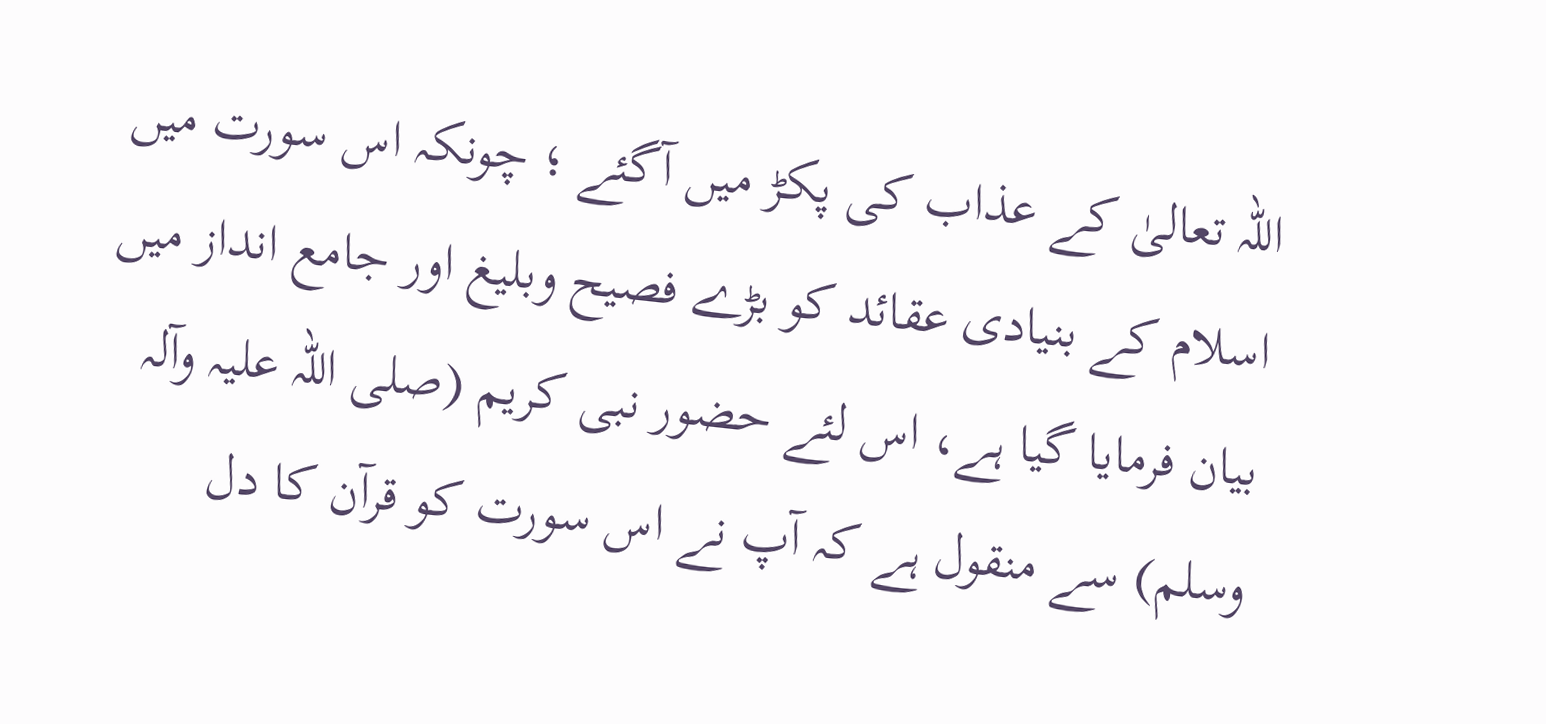اللہ تعالیٰ کے عذاب کی پکڑ میں آگئے ؛ چونکہ اس سورت میں اسلام کے بنیادی عقائد کو بڑے فصیح وبلیغ اور جامع انداز میں بیان فرمایا گیا ہے، اس لئے حضور نبی کریم (صلی اللہ علیہ وآلہ وسلم) سے منقول ہے کہ آپ نے اس سورت کو قرآن کا دل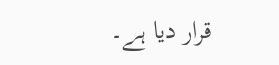قرار دیا ہے۔